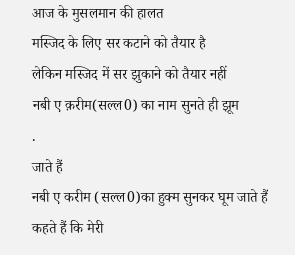आज के मुसलमान की हालत
मस्जिद के लिए सर कटाने को तैयार है
लेकिन मस्जिद में सर झुकाने को तैयार नहीं
नबी ए क़रीम(सल्ल0) का नाम सुनते ही झूम
.
जाते हैं
नबी ए करीम (सल्ल0)का हुक्म सुनकर घूम जाते हैं
कहते हैं कि मेरी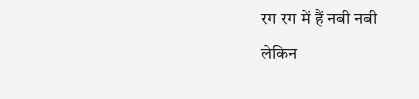रग रग में हैं नबी नबी
लेकिन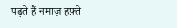पढ़ते हैं नमाज़ हफ़्ते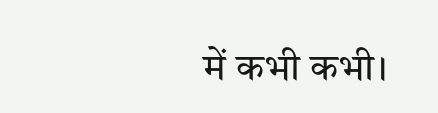में कभी कभी।